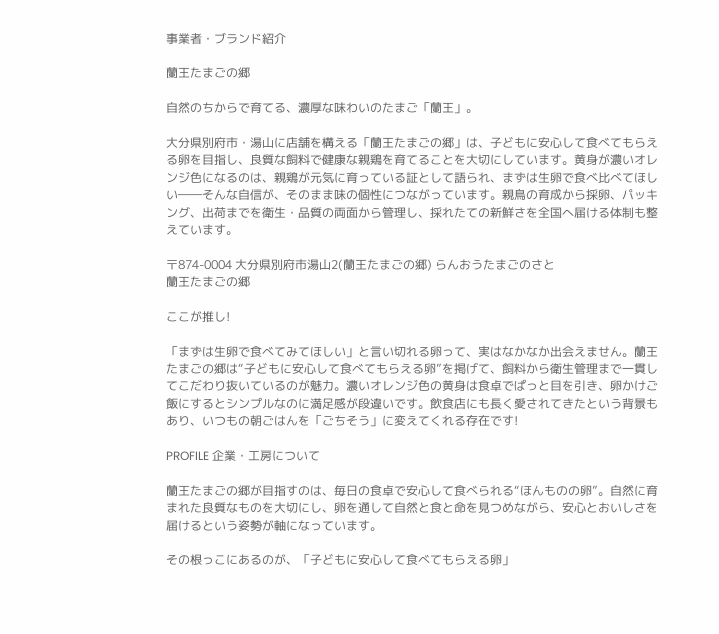事業者・ブランド紹介

蘭王たまごの郷

自然のちからで育てる、濃厚な味わいのたまご「蘭王」。

大分県別府市・湯山に店舗を構える「蘭王たまごの郷」は、子どもに安心して食べてもらえる卵を目指し、良質な飼料で健康な親鶏を育てることを大切にしています。黄身が濃いオレンジ色になるのは、親鶏が元気に育っている証として語られ、まずは生卵で食べ比べてほしい――そんな自信が、そのまま味の個性につながっています。親鳥の育成から採卵、パッキング、出荷までを衛生・品質の両面から管理し、採れたての新鮮さを全国へ届ける体制も整えています。

〒874-0004 大分県別府市湯山2(蘭王たまごの郷) らんおうたまごのさと
蘭王たまごの郷

ここが推し!

「まずは生卵で食べてみてほしい」と言い切れる卵って、実はなかなか出会えません。蘭王たまごの郷は“子どもに安心して食べてもらえる卵”を掲げて、飼料から衛生管理まで一貫してこだわり抜いているのが魅力。濃いオレンジ色の黄身は食卓でぱっと目を引き、卵かけご飯にするとシンプルなのに満足感が段違いです。飲食店にも長く愛されてきたという背景もあり、いつもの朝ごはんを「ごちそう」に変えてくれる存在です!

PROFILE 企業・工房について

蘭王たまごの郷が目指すのは、毎日の食卓で安心して食べられる“ほんものの卵”。自然に育まれた良質なものを大切にし、卵を通して自然と食と命を見つめながら、安心とおいしさを届けるという姿勢が軸になっています。

その根っこにあるのが、「子どもに安心して食べてもらえる卵」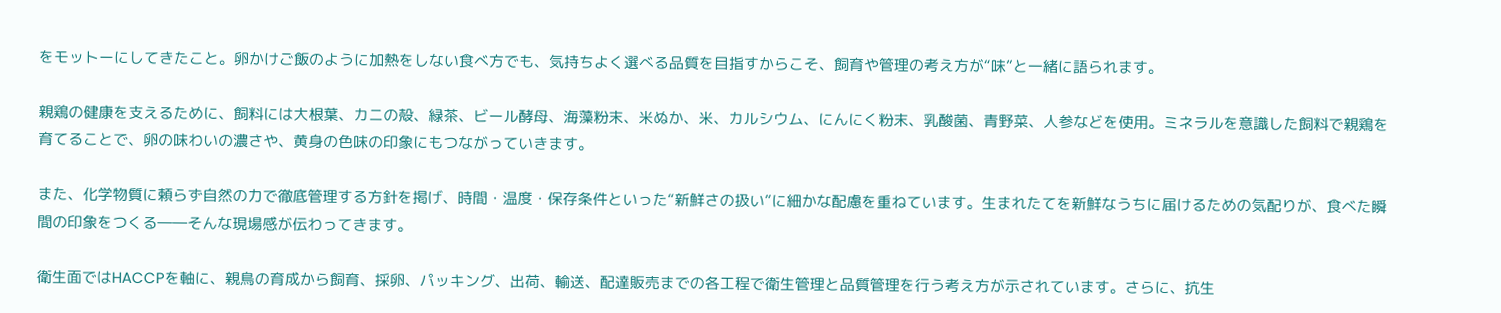をモットーにしてきたこと。卵かけご飯のように加熱をしない食べ方でも、気持ちよく選べる品質を目指すからこそ、飼育や管理の考え方が“味”と一緒に語られます。

親鶏の健康を支えるために、飼料には大根葉、カニの殻、緑茶、ビール酵母、海藻粉末、米ぬか、米、カルシウム、にんにく粉末、乳酸菌、青野菜、人参などを使用。ミネラルを意識した飼料で親鶏を育てることで、卵の味わいの濃さや、黄身の色味の印象にもつながっていきます。

また、化学物質に頼らず自然の力で徹底管理する方針を掲げ、時間・温度・保存条件といった“新鮮さの扱い”に細かな配慮を重ねています。生まれたてを新鮮なうちに届けるための気配りが、食べた瞬間の印象をつくる――そんな現場感が伝わってきます。

衛生面ではHACCPを軸に、親鳥の育成から飼育、採卵、パッキング、出荷、輸送、配達販売までの各工程で衛生管理と品質管理を行う考え方が示されています。さらに、抗生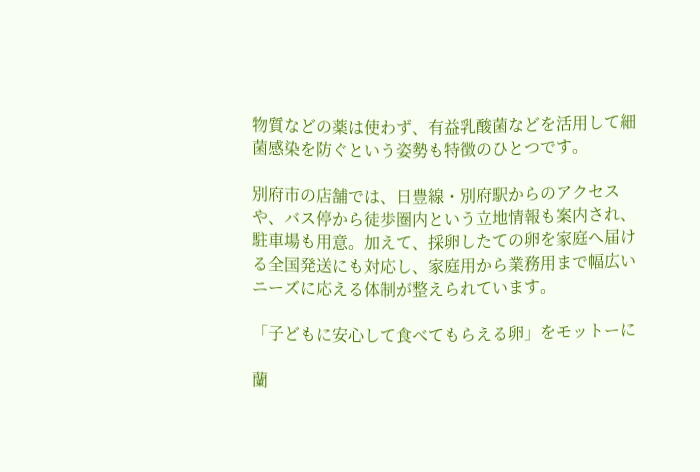物質などの薬は使わず、有益乳酸菌などを活用して細菌感染を防ぐという姿勢も特徴のひとつです。

別府市の店舗では、日豊線・別府駅からのアクセスや、バス停から徒歩圏内という立地情報も案内され、駐車場も用意。加えて、採卵したての卵を家庭へ届ける全国発送にも対応し、家庭用から業務用まで幅広いニーズに応える体制が整えられています。

「子どもに安心して食べてもらえる卵」をモットーに

蘭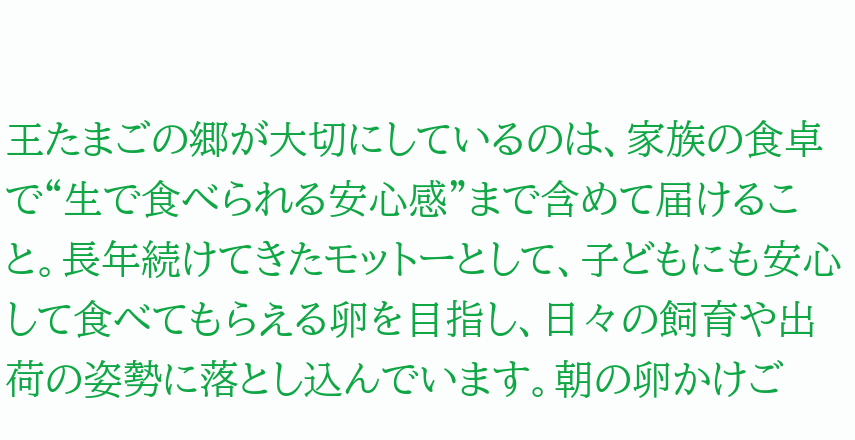王たまごの郷が大切にしているのは、家族の食卓で“生で食べられる安心感”まで含めて届けること。長年続けてきたモットーとして、子どもにも安心して食べてもらえる卵を目指し、日々の飼育や出荷の姿勢に落とし込んでいます。朝の卵かけご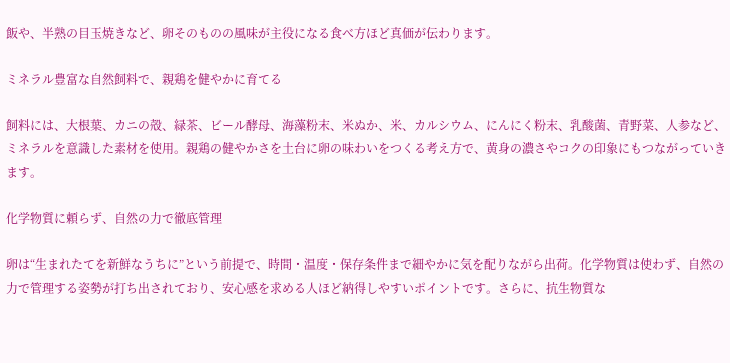飯や、半熟の目玉焼きなど、卵そのものの風味が主役になる食べ方ほど真価が伝わります。

ミネラル豊富な自然飼料で、親鶏を健やかに育てる

飼料には、大根葉、カニの殻、緑茶、ビール酵母、海藻粉末、米ぬか、米、カルシウム、にんにく粉末、乳酸菌、青野菜、人参など、ミネラルを意識した素材を使用。親鶏の健やかさを土台に卵の味わいをつくる考え方で、黄身の濃さやコクの印象にもつながっていきます。

化学物質に頼らず、自然の力で徹底管理

卵は“生まれたてを新鮮なうちに”という前提で、時間・温度・保存条件まで細やかに気を配りながら出荷。化学物質は使わず、自然の力で管理する姿勢が打ち出されており、安心感を求める人ほど納得しやすいポイントです。さらに、抗生物質な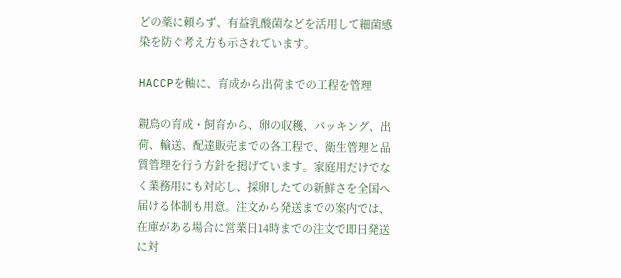どの薬に頼らず、有益乳酸菌などを活用して細菌感染を防ぐ考え方も示されています。

HACCPを軸に、育成から出荷までの工程を管理

親鳥の育成・飼育から、卵の収穫、パッキング、出荷、輸送、配達販売までの各工程で、衛生管理と品質管理を行う方針を掲げています。家庭用だけでなく業務用にも対応し、採卵したての新鮮さを全国へ届ける体制も用意。注文から発送までの案内では、在庫がある場合に営業日14時までの注文で即日発送に対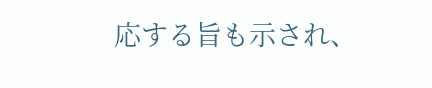応する旨も示され、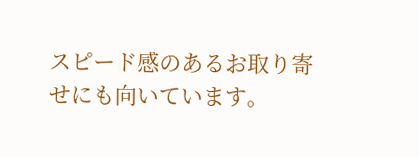スピード感のあるお取り寄せにも向いています。